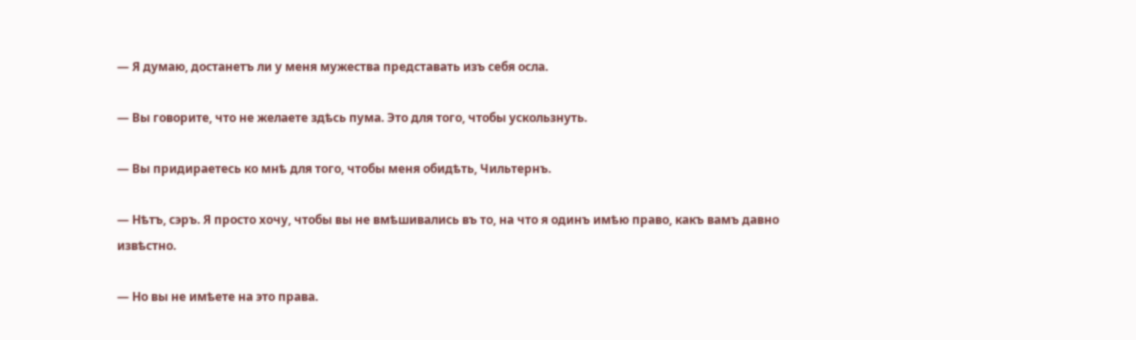— Я думаю, достанетъ ли у меня мужества представать изъ себя осла.

— Вы говорите, что не желаете здѣсь пума. Это для того, чтобы ускользнуть.

— Вы придираетесь ко мнѣ для того, чтобы меня обидѣть, Чильтернъ.

— Нѣтъ, сэръ. Я просто хочу, чтобы вы не вмѣшивались въ то, на что я одинъ имѣю право, какъ вамъ давно извѣстно.

— Но вы не имѣете на это права.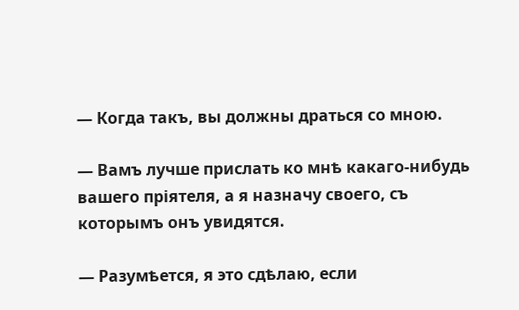— Когда такъ, вы должны драться со мною.

— Вамъ лучше прислать ко мнѣ какаго-нибудь вашего пріятеля, а я назначу своего, съ которымъ онъ увидятся.

— Разумѣется, я это сдѣлаю, если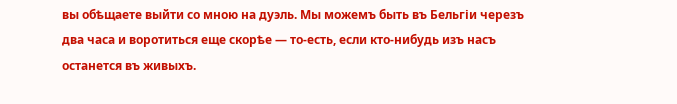вы обѣщаете выйти со мною на дуэль. Мы можемъ быть въ Бельгіи черезъ два часа и воротиться еще скорѣе — то-есть, если кто-нибудь изъ насъ останется въ живыхъ.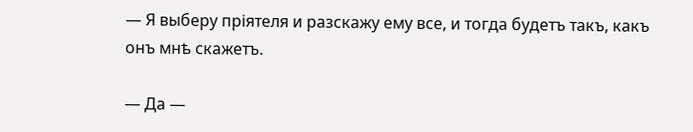— Я выберу пріятеля и разскажу ему все, и тогда будетъ такъ, какъ онъ мнѣ скажетъ.

— Да —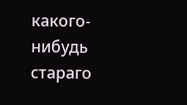какого-нибудь стараго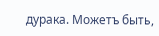дурака. Можетъ быть,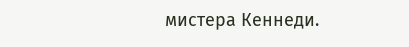мистера Кеннеди.